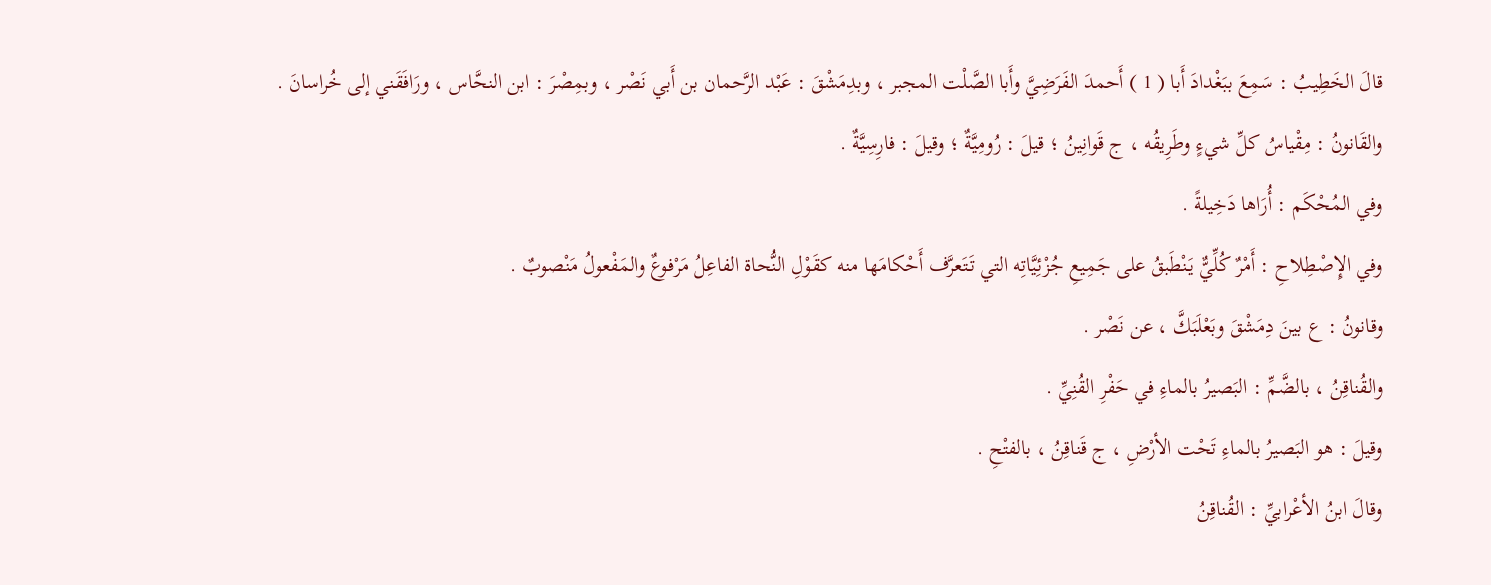قالَ الخَطِيبُ : سَمِعَ ببَغْدادَ أَبا ( 1 ) أَحمدَ الفَرَضِيَّ وأَبا الصَّلْت المجبر ، وبدِمَشْقَ : عَبْد الرَّحمان بن أَبي نَصْر ، وبمِصْرَ : ابن النحَّاس ، ورَافَقَني إلى خُراسانَ .
والقَانونُ : مِقْياسُ كلِّ شيءٍ وطَرِيقُه ، ج قَوانِينُ ؛ قيلَ : رُومِيَّةٌ ؛ وقيلَ : فارِسِيَّةٌ .
وفي المُحْكَم : أُرَاها دَخِيلةً .
وفي الإِصْطِلاحِ : أَمْرٌ كُلِّيٌّ يَنْطَبقُ على جَمِيعِ جُزْئِيَّاتِه التي تَتَعرَّف أَحْكامَها منه كقَوْلِ النُّحاة الفاعِلُ مَرْفوعٌ والمَفْعولُ مَنْصوبٌ .
وقانونُ : ع بينَ دِمَشْقَ وبَعْلَبَكَّ ، عن نَصْر .
والقُناقِنُ ، بالضَّمِّ : البَصيرُ بالماءِ في حَفْرِ القُنِيِّ .
وقيلَ : هو البَصيرُ بالماءِ تَحْت الأرْضِ ، ج قَناقِنُ ، بالفتْحِ .
وقالَ ابنُ الأعْرابيِّ : القُناقِنُ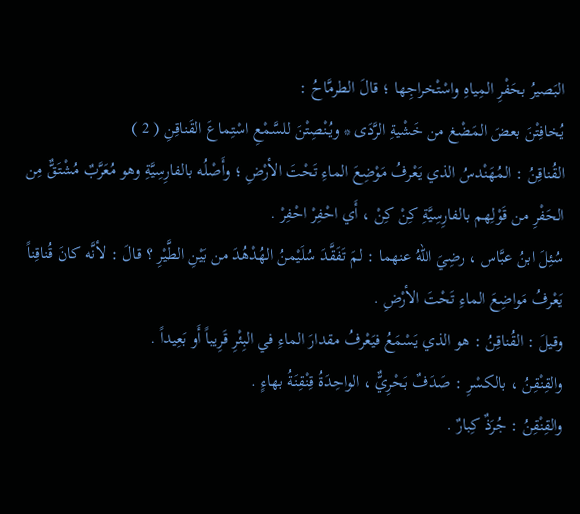البَصيرُ بحَفْرِ المِياهِ واسْتْخراجِها ؛ قالَ الطرمَّاحُ :
يُخافِتْنَ بعضَ المَضْغ من خَشْيةِ الرَّدَى * ويُنْصِتْنَ للسَّمْعِ اسْتِماعَ القَناقِنِ ( 2 )
القُناقِنُ : المُهَنْدسُ الذي يَعْرفُ مَوْضِعَ الماءِ تَحْتَ الأرْضِ ؛ وأَصْلُه بالفارِسِيَّةِ وهو مُعَرَّبٌ مُشْتَقٌّ مِن الحَفْرِ من قَوْلِهم بالفارِسِيَّةِ كِنْ كِنْ ، أَي احْفِرْ احْفِرْ .
سُئِلَ ابنُ عبَّاس ، رضِيَ اللّهُ عنهما : لمَ تَفَقَّدَ سُلَيْمنُ الهُدْهُدَ من بَيْنِ الطَّيْرِ ؟ قالَ : لأنَّه كانَ قُناقِناً يَعْرفُ مَواضِعَ الماءِ تَحْتَ الأرْضِ .
وقيلَ : القُناقِنُ : هو الذي يَسْمَعُ فيَعْرفُ مقدارَ الماءِ في البِئْرِ قَرِيباً أَو بَعِيداً .
والقِنْقِنُ ، بالكسْرِ : صَدَفٌ بَحْرِيٌّ ، الواحِدَةُ قِنْقِنَةُ بهاءٍ .
والقِنْقِنُ : جُرَذٌ كِبارٌ .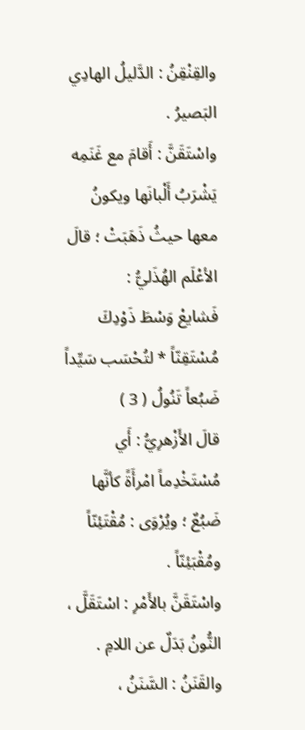والقِنْقِنُ : الدَّليلُ الهادِي البَصيرُ .
واسْتَقَنَّ : أَقامَ مع غَنَمِه يَشْرَبُ أَلْبانَها ويكونُ معها حيثُ ذَهَبَتْ ؛ قالَ الأعْلَم الهُذَليُّ :
فَشايعْ وَسْطَ ذَوْدِكَ مُسْتَقِنّاً * لتُحْسَب سَيِّداً ضَبُعاً تَنُولُ ( 3 )
قالَ الأَزْهرِيُّ : أَي مُسْتَخْدِماً امْرأَةً كأنَّها ضَبُعٌ ؛ ويُرْوَى : مُقْتَئِنّاً ومُقْبَئِنّاً .
واسْتَقَنَّ بالأَمْرِ : اسْتَقَلَّ ، النُّونُ بَدَلٌ عن اللامِ .
والقَنَنُ : السَّنَنُ ،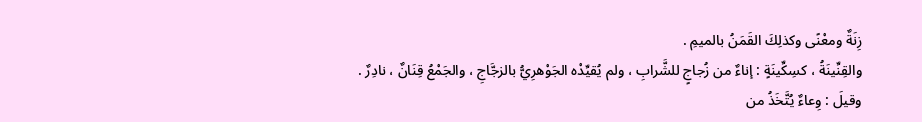زِنَةٌ ومعْنًى وكذلِكَ القَمَنُ بالميمِ .
والقِنِّينَةُ ، كسِكِّينَةٍ : إناءٌ من زُجاجٍ للشَّرابِ ، ولم يُقيِّدْه الجَوْهرِيُّ بالزجَّاجِ ، والجَمْعُ قِنَانٌ ، نادِرٌ .
وقيلَ : وِعاءٌ يُتَّخَذُ من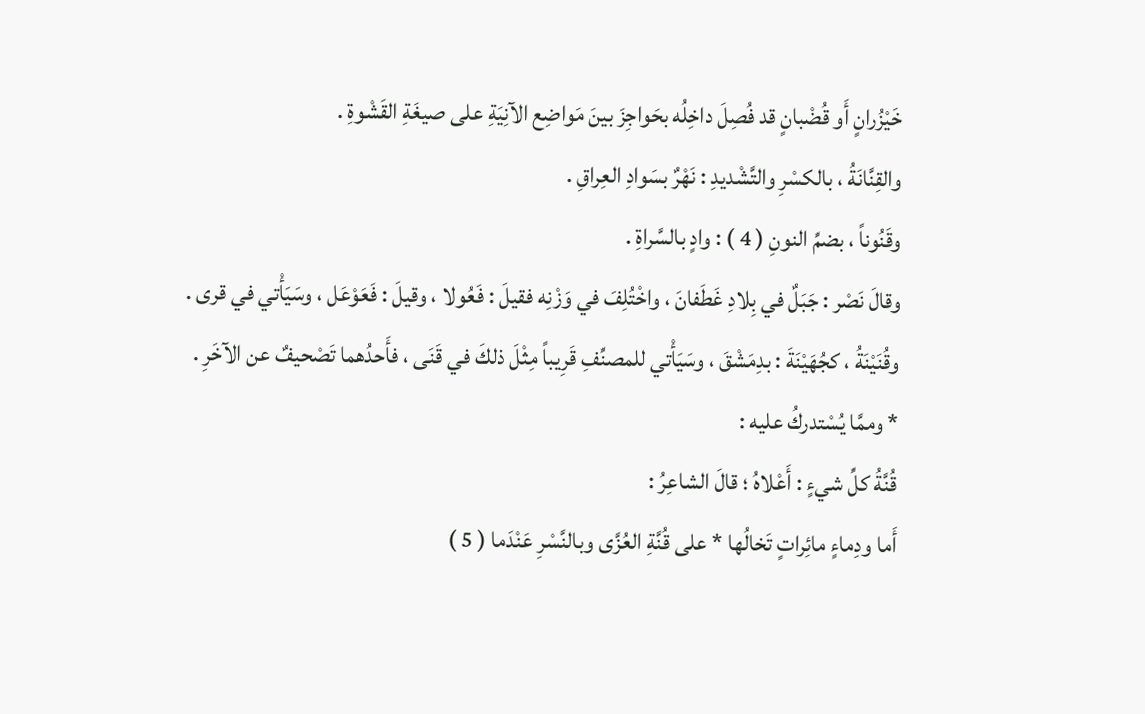خَيْزُرانٍ أَو قُضْبانٍ قد فُصِلَ داخِلُه بحَواجِزَ بينَ مَواضِع الآنِيَةِ على صيغَةِ القَشْوةِ .
والقِنَّانَةُ ، بالكسْرِ والتَّشْديدِ : نَهْرٌ بسَوادِ العِراقِ .
وقَنُوناً ، بضمِّ النونِ ( 4 ) : وادٍ بالسَّراةِ .
وقالَ نَصْر : جَبَلٌ في بِلادِ غَطَفانَ ، واخْتُلِفَ في وَزْنِه فقيلَ : فَعُولا ، وقيلَ : فَعَوْعَل ، وسَيَأْتي في قرى .
وقُنَيْنَةُ ، كجُهَيْنَةَ : بدِمَشْقَ ، وسَيَأْتي للمصنِّفِ قَرِيباً مِثْلَ ذلكَ في قَنَى ، فأَحدُهما تَصْحيفٌ عن الآخَرِ .
* وممَّا يُسْتدركُ عليه :
قُنَّةُ كلِّ شيءٍ : أَعْلاهُ ؛ قالَ الشاعِرُ :
أَما ودِماءٍ مائِراتٍ تَخالُها * على قُنَّةِ العُزَّى وبالنَّسْرِ عَنْدَما ( 5 )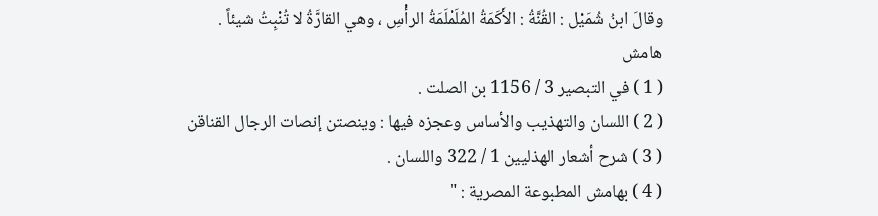وقالَ ابنُ شُمَيْل : القُنَّةُ : الأَكَمَةُ المُلَمْلَمَةُ الرأْسِ ، وهي القارَّةُ لا تُنْبِتُ شيئاً .
هامش
( 1 ) في التبصير 3 / 1156 بن الصلت .
( 2 ) اللسان والتهذيب والأساس وعجزه فيها : وينصتن إنصات الرجال القناقن
( 3 ) شرح أشعار الهذليين 1 / 322 واللسان .
( 4 ) بهامش المطبوعة المصرية : "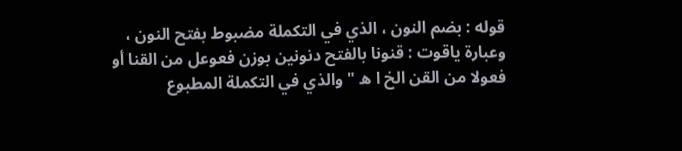قوله : بضم النون ، الذي في التكملة مضبوط بفتح النون ، وعبارة ياقوت : قنونا بالفتح دنونين بوزن فعوعل من القنا أو فعولا من القن الخ ا ه " والذي في التكملة المطبوع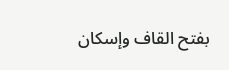بفتح القاف وإسكان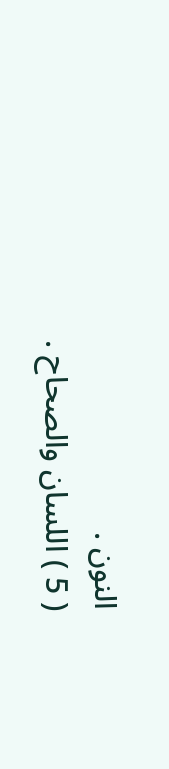النون .
( 5 ) اللسان والصحاح .